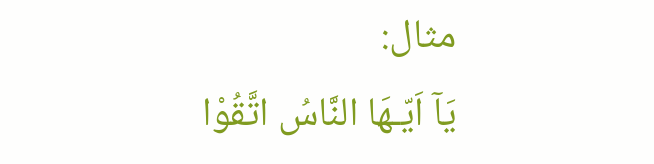مثال:
يَآ اَيّـهَا النَّاسُ اتَّقُوْا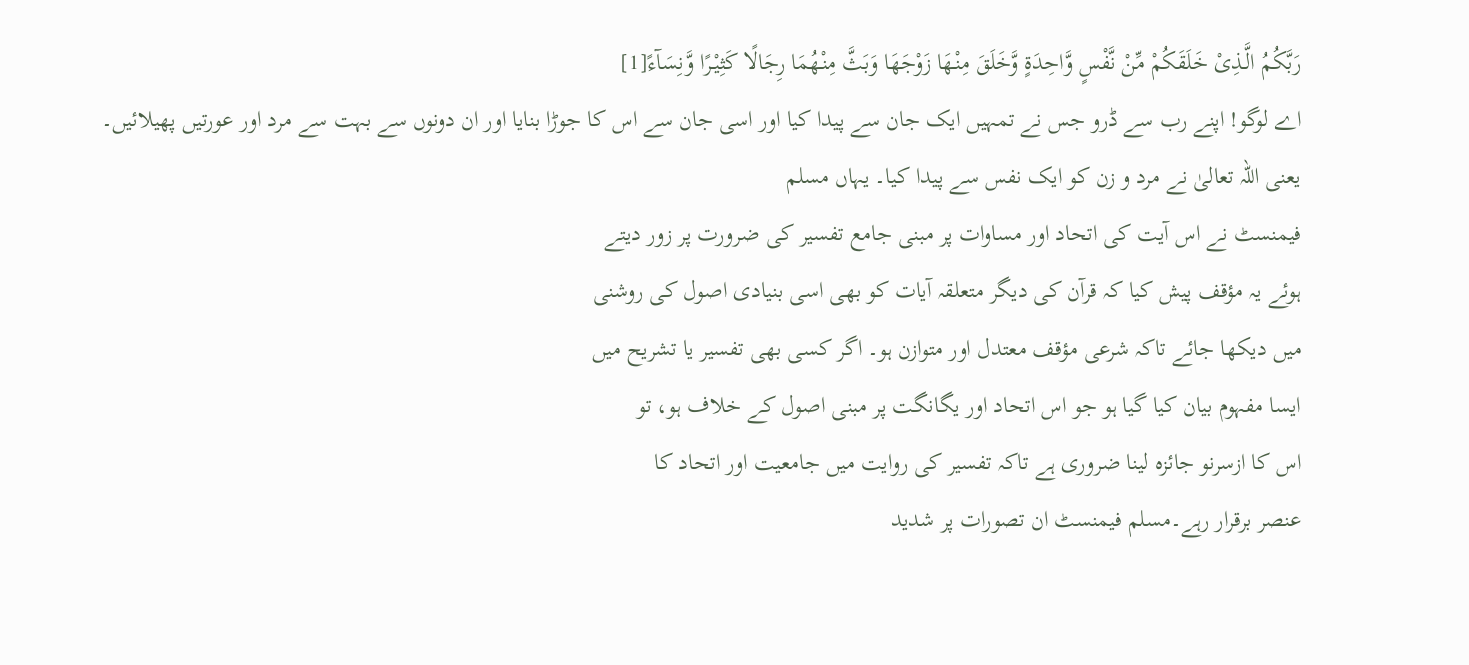رَبَّكُمُ الَّـذِىْ خَلَقَكُمْ مِّنْ نَّفْسٍ وَّاحِدَةٍ وَّخَلَقَ مِنْـهَا زَوْجَهَا وَبَثَّ مِنْـهُمَا رِجَالًا كَثِيْـرًا وَّنِسَآءً[1]
اے لوگو! اپنے رب سے ڈرو جس نے تمہیں ایک جان سے پیدا کیا اور اسی جان سے اس کا جوڑا بنایا اور ان دونوں سے بہت سے مرد اور عورتیں پھیلائیں۔
یعنی اللہ تعالیٰ نے مرد و زن کو ایک نفس سے پیدا کیا۔ یہاں مسلم
فیمنسٹ نے اس آیت کی اتحاد اور مساوات پر مبنی جامع تفسیر کی ضرورت پر زور دیتے
ہوئے یہ مؤقف پیش کیا کہ قرآن کی دیگر متعلقہ آیات کو بھی اسی بنیادی اصول کی روشنی
میں دیکھا جائے تاکہ شرعی مؤقف معتدل اور متوازن ہو۔ اگر کسی بھی تفسیر یا تشریح میں
ایسا مفہوم بیان کیا گیا ہو جو اس اتحاد اور یگانگت پر مبنی اصول کے خلاف ہو، تو
اس کا ازسرنو جائزہ لینا ضروری ہے تاکہ تفسیر کی روایت میں جامعیت اور اتحاد کا
عنصر برقرار رہے۔مسلم فیمنسٹ ان تصورات پر شدید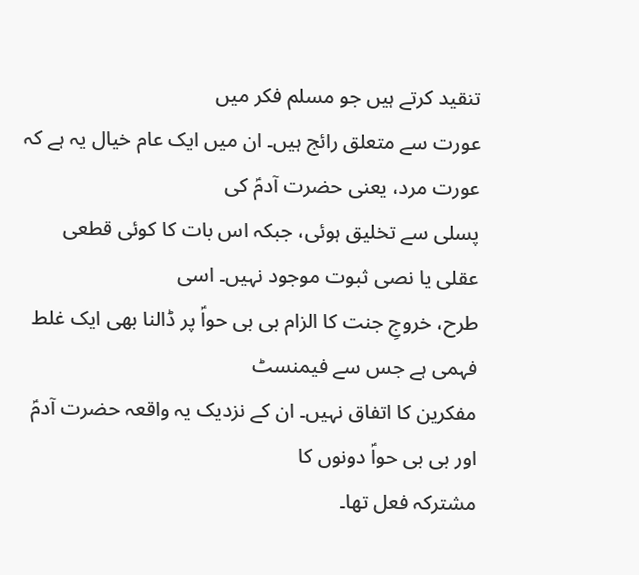تنقید کرتے ہیں جو مسلم فکر میں
عورت سے متعلق رائج ہیں۔ ان میں ایک عام خیال یہ ہے کہ عورت مرد، یعنی حضرت آدمؑ کی
پسلی سے تخلیق ہوئی، جبکہ اس بات کا کوئی قطعی عقلی یا نصی ثبوت موجود نہیں۔ اسی
طرح، خروجِ جنت کا الزام بی بی حواؑ پر ڈالنا بھی ایک غلط فہمی ہے جس سے فیمنسٹ
مفکرین کا اتفاق نہیں۔ ان کے نزدیک یہ واقعہ حضرت آدمؑ اور بی بی حواؑ دونوں کا
مشترکہ فعل تھا۔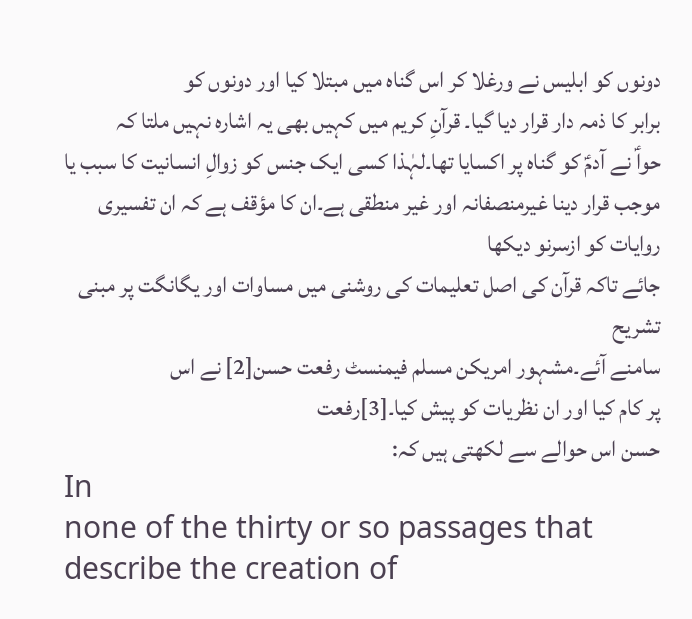دونوں کو ابلیس نے ورغلا کر اس گناہ میں مبتلا کیا اور دونوں کو
برابر کا ذمہ دار قرار دیا گیا۔ قرآنِ کریم میں کہیں بھی یہ اشارہ نہیں ملتا کہ
حواؑ نے آدمؑ کو گناہ پر اکسایا تھا۔لہٰذا کسی ایک جنس کو زوالِ انسانیت کا سبب یا
موجب قرار دینا غیرمنصفانہ اور غیر منطقی ہے۔ان کا مؤقف ہے کہ ان تفسیری روایات کو ازسرنو دیکھا
جائے تاکہ قرآن کی اصل تعلیمات کی روشنی میں مساوات اور یگانگت پر مبنی تشریح
سامنے آئے۔مشہور امریکن مسلم فیمنسٹ رفعت حسن[2] نے اس
پر کام کیا اور ان نظریات کو پیش کیا۔[3]رفعت
حسن اس حوالے سے لکھتی ہیں کہ:
In
none of the thirty or so passages that describe the creation of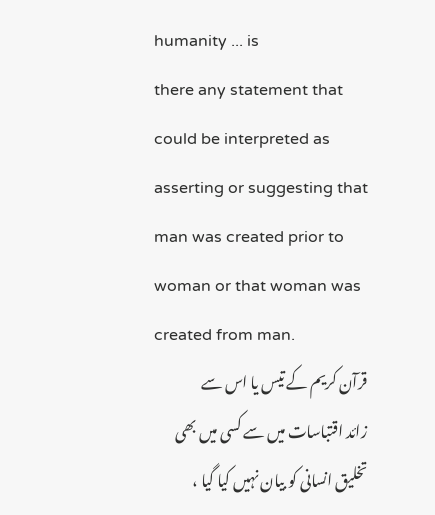humanity ... is
there any statement that could be interpreted as asserting or suggesting that
man was created prior to woman or that woman was created from man.
قرآن کریم کے تیس یا اس سے
زائد اقتباسات میں سے کسی میں بھی تخلیق انسانی کو بیان نہیں کیا گیا ،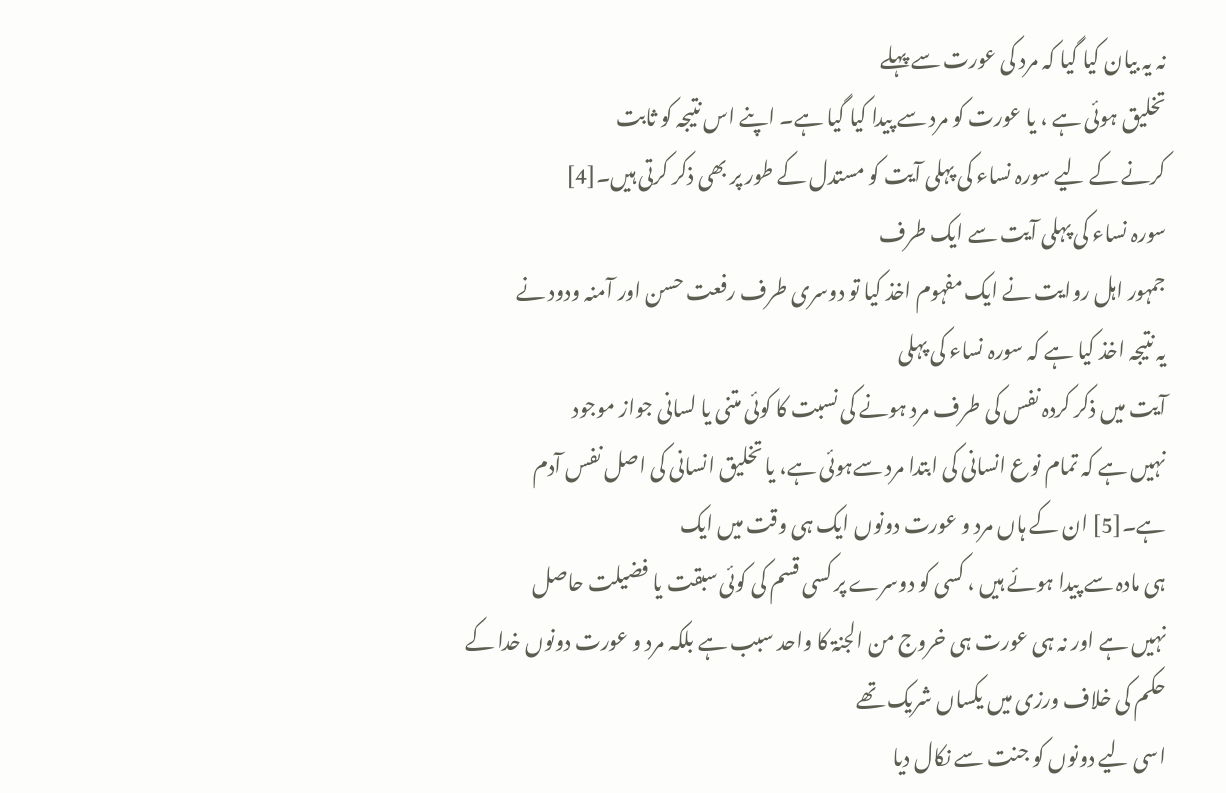نہ یہ بیان کیا گیا کہ مرد کی عورت سے پہلے
تخلیق ہوئی ہے ، یا عورت کو مرد سے پیدا کیا گیا ہے۔ اپنے اس نتیجہ کو ثابت
کرنے کے لیے سورہ نساء کی پہلی آیت کو مستدل کے طور پر بھی ذکر کرتی ہیں۔[4]
سورہ نساء کی پہلی آیت سے ایک طرف
جمہور اہل روایت نے ایک مفہوم اخذ کیا تو دوسری طرف رفعت حسن اور آمنہ ودود نے
یہ نتیجہ اخذ کیا ہے کہ سورہ نساء کی پہلی
آیت میں ذکر کردہ نفس کی طرف مرد ہونے کی نسبت کا کوئی متنی یا لسانی جواز موجود
نہیں ہے کہ تمام نوع انسانی کی ابتدا مرد سےہوئی ہے، یا تخلیق انسانی کی اصل نفس آدم
ہے۔[5] ان کے ہاں مرد و عورت دونوں ایک ہی وقت میں ایک
ہی مادہ سے پیدا ہوئے ہیں ، کسی کو دوسرے پر کسی قسم کی کوئی سبقت یا فضیلت حاصل
نہیں ہے اور نہ ہی عورت ہی خروج من الجنۃ کا واحد سبب ہے بلکہ مرد و عورت دونوں خدا کے حکم کی خلاف ورزی میں یکساں شریک تھے
اسی لیے دونوں کو جنت سے نکال دیا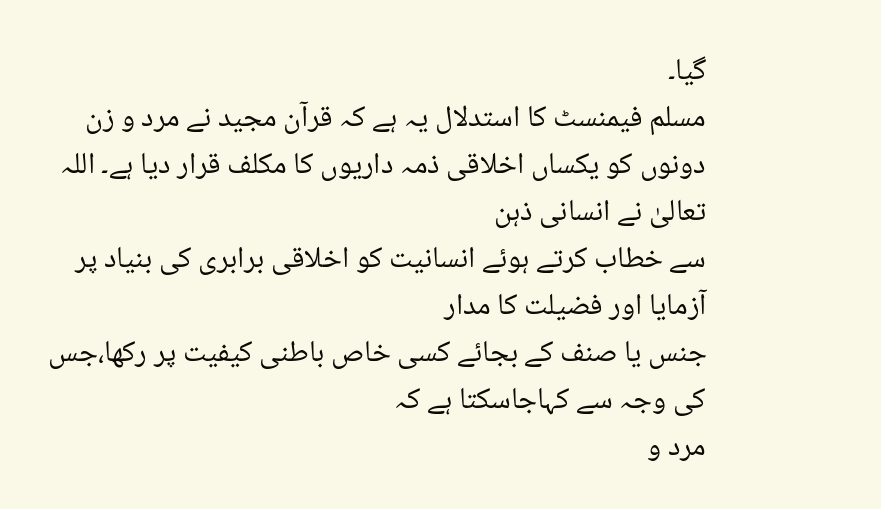گیا۔
مسلم فیمنسٹ کا استدلال یہ ہے کہ قرآن مجید نے مرد و زن
دونوں کو یکساں اخلاقی ذمہ داریوں کا مکلف قرار دیا ہے۔ اللہ تعالیٰ نے انسانی ذہن
سے خطاب کرتے ہوئے انسانیت کو اخلاقی برابری کی بنیاد پر آزمایا اور فضیلت کا مدار
جنس یا صنف کے بجائے کسی خاص باطنی کیفیت پر رکھا،جس کی وجہ سے کہاجاسکتا ہے کہ
مرد و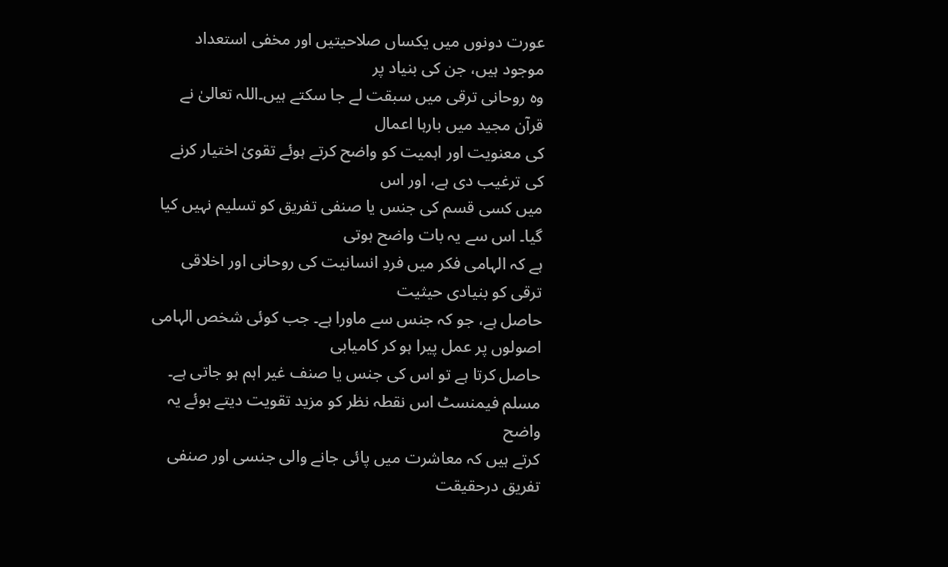عورت دونوں میں یکساں صلاحیتیں اور مخفی استعداد موجود ہیں، جن کی بنیاد پر
وہ روحانی ترقی میں سبقت لے جا سکتے ہیں۔اللہ تعالیٰ نے قرآن مجید میں بارہا اعمال
کی معنویت اور اہمیت کو واضح کرتے ہوئے تقویٰ اختیار کرنے کی ترغیب دی ہے، اور اس
میں کسی قسم کی جنس یا صنفی تفریق کو تسلیم نہیں کیا گیا۔ اس سے یہ بات واضح ہوتی
ہے کہ الہامی فکر میں فردِ انسانیت کی روحانی اور اخلاقی ترقی کو بنیادی حیثیت
حاصل ہے، جو کہ جنس سے ماورا ہے۔ جب کوئی شخص الہامی اصولوں پر عمل پیرا ہو کر کامیابی
حاصل کرتا ہے تو اس کی جنس یا صنف غیر اہم ہو جاتی ہے۔
مسلم فیمنسٹ اس نقطہ نظر کو مزید تقویت دیتے ہوئے یہ واضح
کرتے ہیں کہ معاشرت میں پائی جانے والی جنسی اور صنفی تفریق درحقیقت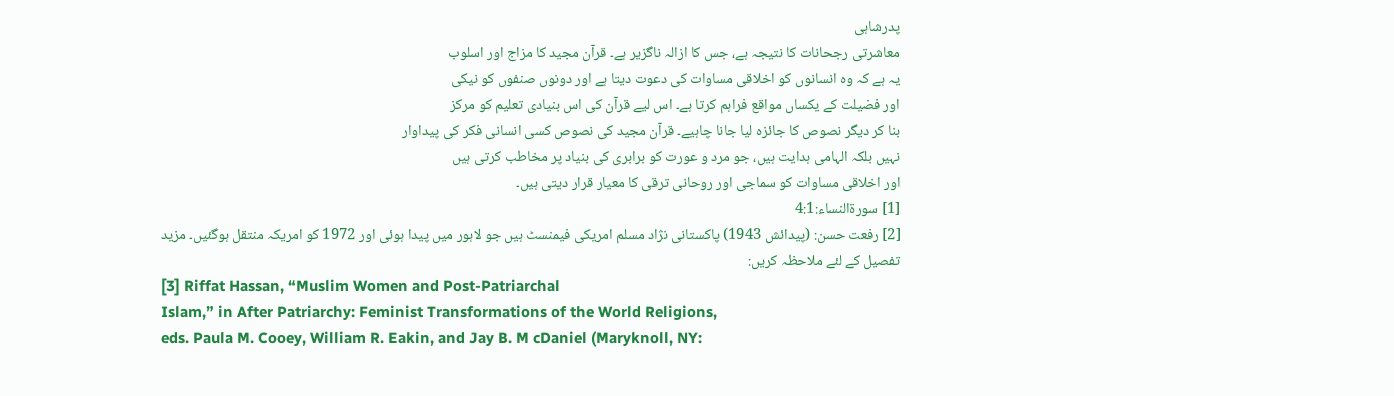پدرشاہی
معاشرتی رجحانات کا نتیجہ ہے، جس کا ازالہ ناگزیر ہے۔ قرآن مجید کا مزاج اور اسلوب
یہ ہے کہ وہ انسانوں کو اخلاقی مساوات کی دعوت دیتا ہے اور دونوں صنفوں کو نیکی
اور فضیلت کے یکساں مواقع فراہم کرتا ہے۔ اس لیے قرآن کی اس بنیادی تعلیم کو مرکز
بنا کر دیگر نصوص کا جائزہ لیا جانا چاہیے۔ قرآن مجید کی نصوص کسی انسانی فکر کی پیداوار
نہیں بلکہ الہامی ہدایت ہیں، جو مرد و عورت کو برابری کی بنیاد پر مخاطب کرتی ہیں
اور اخلاقی مساوات کو سماجی اور روحانی ترقی کا معیار قرار دیتی ہیں۔
[1] سورۃالنساء:4:1
[2] رفعت حسن: (پیدائش 1943) پاکستانی نژاد مسلم امریکی فیمنسٹ ہیں جو لاہور میں پیدا ہوئی اور 1972 کو امریکہ منتقل ہوگئیں۔ مزید تفصیل کے لئے ملاحظہ کریں:
[3] Riffat Hassan, “Muslim Women and Post-Patriarchal
Islam,” in After Patriarchy: Feminist Transformations of the World Religions,
eds. Paula M. Cooey, William R. Eakin, and Jay B. M cDaniel (Maryknoll, NY: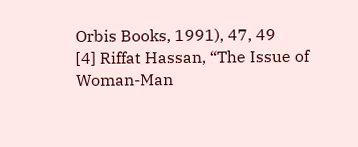Orbis Books, 1991), 47, 49
[4] Riffat Hassan, “The Issue of Woman-Man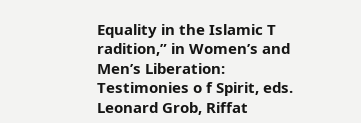Equality in the Islamic T radition,” in Women’s and Men’s Liberation:
Testimonies o f Spirit, eds. Leonard Grob, Riffat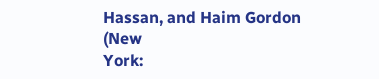Hassan, and Haim Gordon (New
York: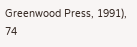Greenwood Press, 1991), 74